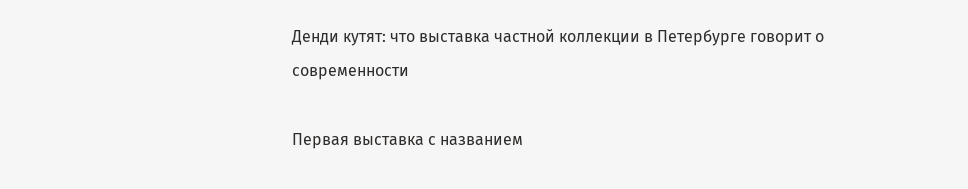Денди кутят: что выставка частной коллекции в Петербурге говорит о современности

Первая выставка с названием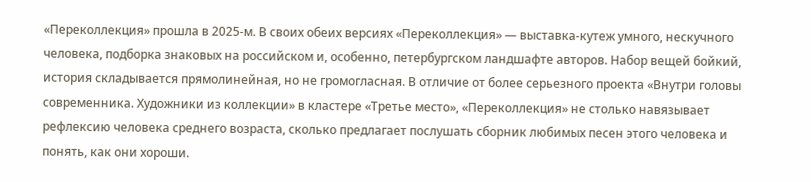«Переколлекция» прошла в 2025-м. В своих обеих версиях «Переколлекция» — выставка-кутеж умного, нескучного человека, подборка знаковых на российском и, особенно, петербургском ландшафте авторов. Набор вещей бойкий, история складывается прямолинейная, но не громогласная. В отличие от более серьезного проекта «Внутри головы современника. Художники из коллекции» в кластере «Третье место», «Переколлекция» не столько навязывает рефлексию человека среднего возраста, сколько предлагает послушать сборник любимых песен этого человека и понять, как они хороши.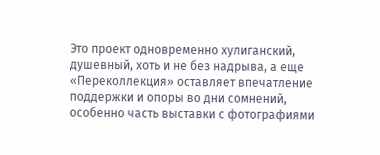Это проект одновременно хулиганский, душевный, хоть и не без надрыва, а еще «Переколлекция» оставляет впечатление поддержки и опоры во дни сомнений, особенно часть выставки с фотографиями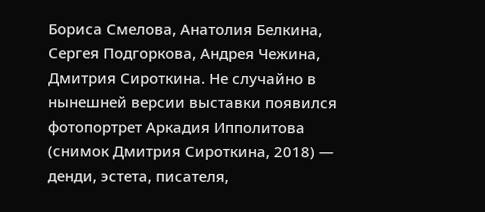Бориса Смелова, Анатолия Белкина, Сергея Подгоркова, Андрея Чежина, Дмитрия Сироткина. Не случайно в нынешней версии выставки появился фотопортрет Аркадия Ипполитова (снимок Дмитрия Сироткина, 2018) — денди, эстета, писателя,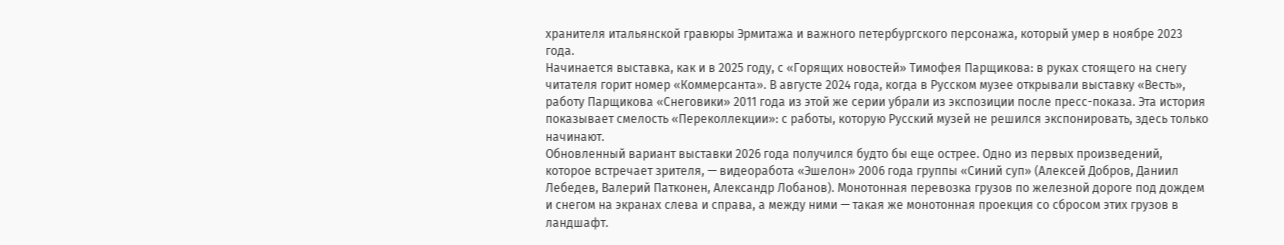хранителя итальянской гравюры Эрмитажа и важного петербургского персонажа, который умер в ноябре 2023 года.
Начинается выставка, как и в 2025 году, с «Горящих новостей» Тимофея Парщикова: в руках стоящего на снегу читателя горит номер «Коммерсанта». В августе 2024 года, когда в Русском музее открывали выставку «Весть», работу Парщикова «Снеговики» 2011 года из этой же серии убрали из экспозиции после пресс-показа. Эта история показывает смелость «Переколлекции»: с работы, которую Русский музей не решился экспонировать, здесь только начинают.
Обновленный вариант выставки 2026 года получился будто бы еще острее. Одно из первых произведений, которое встречает зрителя, — видеоработа «Эшелон» 2006 года группы «Синий суп» (Алексей Добров, Даниил Лебедев, Валерий Патконен, Александр Лобанов). Монотонная перевозка грузов по железной дороге под дождем и снегом на экранах слева и справа, а между ними — такая же монотонная проекция со сбросом этих грузов в ландшафт.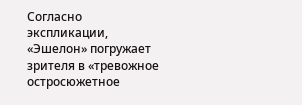Согласно экспликации, «Эшелон» погружает зрителя в «тревожное остросюжетное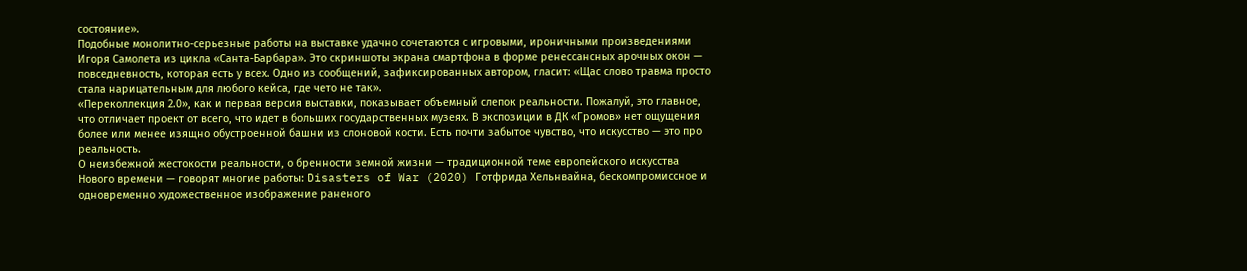состояние».
Подобные монолитно-серьезные работы на выставке удачно сочетаются с игровыми, ироничными произведениями Игоря Самолета из цикла «Санта-Барбара». Это скриншоты экрана смартфона в форме ренессансных арочных окон — повседневность, которая есть у всех. Одно из сообщений, зафиксированных автором, гласит: «Щас слово травма просто стала нарицательным для любого кейса, где чето не так».
«Переколлекция 2.0», как и первая версия выставки, показывает объемный слепок реальности. Пожалуй, это главное, что отличает проект от всего, что идет в больших государственных музеях. В экспозиции в ДК «Громов» нет ощущения более или менее изящно обустроенной башни из слоновой кости. Есть почти забытое чувство, что искусство — это про реальность.
О неизбежной жестокости реальности, о бренности земной жизни — традиционной теме европейского искусства Нового времени — говорят многие работы: Disasters of War (2020) Готфрида Хельнвайна, бескомпромиссное и одновременно художественное изображение раненого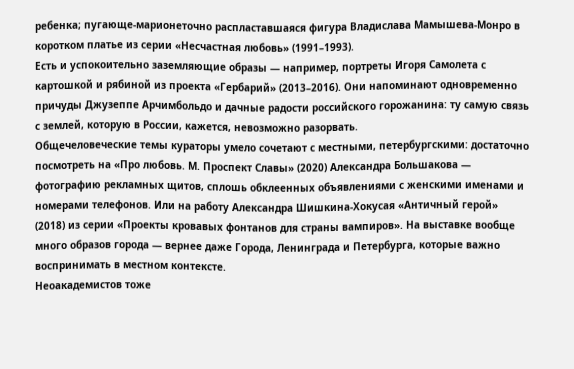ребенка; пугающе-марионеточно распластавшаяся фигура Владислава Мамышева-Монро в коротком платье из серии «Несчастная любовь» (1991–1993).
Есть и успокоительно заземляющие образы — например, портреты Игоря Самолета с картошкой и рябиной из проекта «Гербарий» (2013–2016). Они напоминают одновременно причуды Джузеппе Арчимбольдо и дачные радости российского горожанина: ту самую связь с землей, которую в России, кажется, невозможно разорвать.
Общечеловеческие темы кураторы умело сочетают с местными, петербургскими: достаточно посмотреть на «Про любовь. М. Проспект Славы» (2020) Александра Большакова — фотографию рекламных щитов, сплошь обклеенных объявлениями с женскими именами и номерами телефонов. Или на работу Александра Шишкина-Хокусая «Античный герой» (2018) из серии «Проекты кровавых фонтанов для страны вампиров». На выставке вообще много образов города — вернее даже Города, Ленинграда и Петербурга, которые важно воспринимать в местном контексте.
Неоакадемистов тоже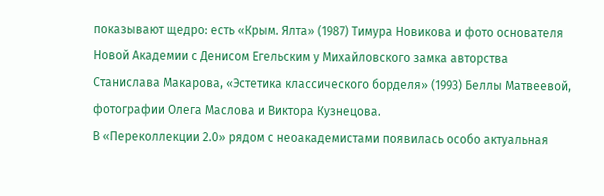показывают щедро: есть «Крым. Ялта» (1987) Тимура Новикова и фото основателя Новой Академии с Денисом Егельским у Михайловского замка авторства Станислава Макарова, «Эстетика классического борделя» (1993) Беллы Матвеевой, фотографии Олега Маслова и Виктора Кузнецова.
В «Переколлекции 2.0» рядом с неоакадемистами появилась особо актуальная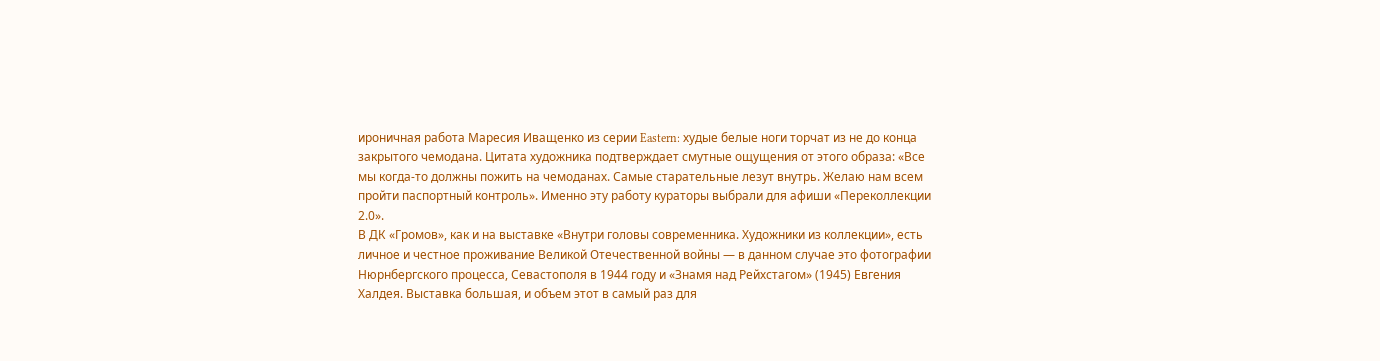ироничная работа Маресия Иващенко из серии Eastern: худые белые ноги торчат из не до конца закрытого чемодана. Цитата художника подтверждает смутные ощущения от этого образа: «Все мы когда-то должны пожить на чемоданах. Самые старательные лезут внутрь. Желаю нам всем пройти паспортный контроль». Именно эту работу кураторы выбрали для афиши «Переколлекции 2.0».
В ДК «Громов», как и на выставке «Внутри головы современника. Художники из коллекции», есть личное и честное проживание Великой Отечественной войны — в данном случае это фотографии Нюрнбергского процесса, Севастополя в 1944 году и «Знамя над Рейхстагом» (1945) Евгения Халдея. Выставка большая, и объем этот в самый раз для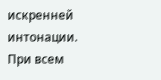искренней интонации.
При всем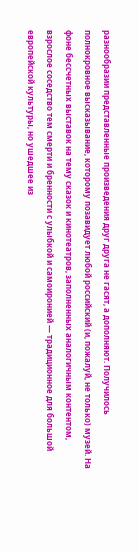разнообразии представленные произведения друг друга не гасят, а дополняют. Получилось полнокровное высказывание, которому позавидует любой российский (и, пожалуй, не только) музей. На фоне бессчетных выставок на тему сказок и кинотеатров, заполненных аналогичным контентом, взрослое соседство тем смерти и бренности с улыбкой и самоиронией — традиционное для большой европейской культуры, но ушедшее из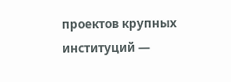проектов крупных институций —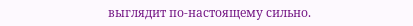выглядит по-настоящему сильно.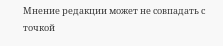Мнение редакции может не совпадать с точкой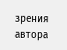зрения автора